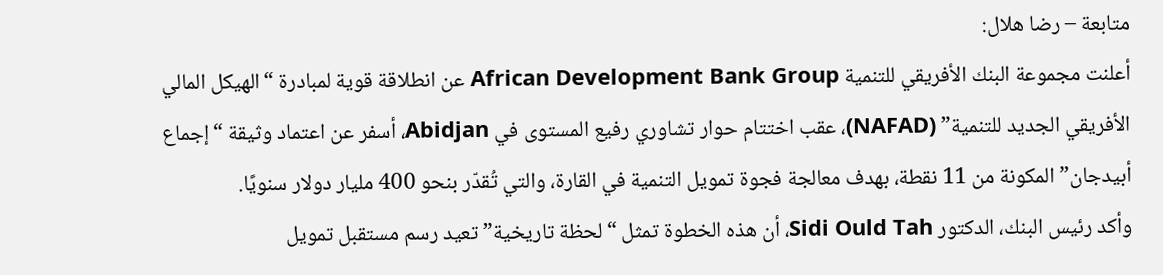متابعة – رضا هلال:
أعلنت مجموعة البنك الأفريقي للتنمية African Development Bank Group عن انطلاقة قوية لمبادرة “الهيكل المالي الأفريقي الجديد للتنمية” (NAFAD)، عقب اختتام حوار تشاوري رفيع المستوى في Abidjan، أسفر عن اعتماد وثيقة “إجماع أبيدجان” المكونة من 11 نقطة، بهدف معالجة فجوة تمويل التنمية في القارة، والتي تُقدّر بنحو 400 مليار دولار سنويًا.
وأكد رئيس البنك، الدكتور Sidi Ould Tah، أن هذه الخطوة تمثل “لحظة تاريخية” تعيد رسم مستقبل تمويل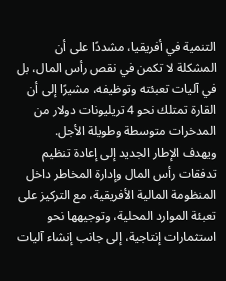التنمية في أفريقيا، مشددًا على أن المشكلة لا تكمن في نقص رأس المال، بل في آليات تعبئته وتوظيفه، مشيرًا إلى أن القارة تمتلك نحو 4 تريليونات دولار من المدخرات متوسطة وطويلة الأجل.
ويهدف الإطار الجديد إلى إعادة تنظيم تدفقات رأس المال وإدارة المخاطر داخل المنظومة المالية الأفريقية، مع التركيز على تعبئة الموارد المحلية، وتوجيهها نحو استثمارات إنتاجية، إلى جانب إنشاء آليات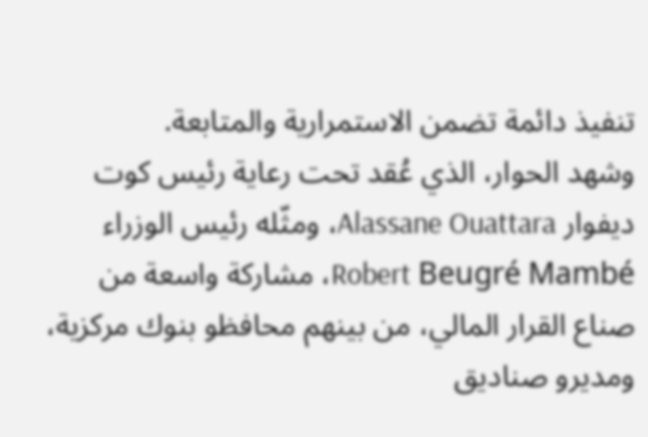تنفيذ دائمة تضمن الاستمرارية والمتابعة.
وشهد الحوار، الذي عُقد تحت رعاية رئيس كوت ديفوار Alassane Ouattara، ومثّله رئيس الوزراء Robert Beugré Mambé، مشاركة واسعة من صناع القرار المالي، من بينهم محافظو بنوك مركزية، ومديرو صناديق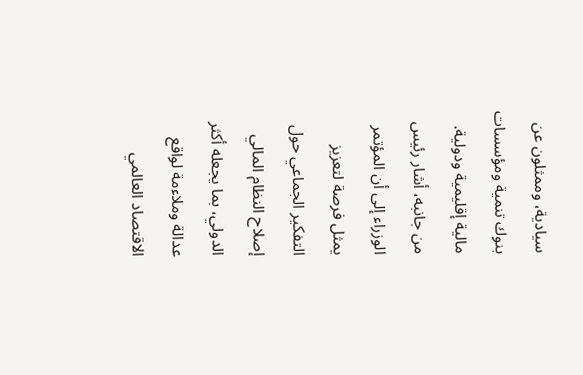سيادية، وممثلون عن بنوك تنمية ومؤسسات مالية إقليمية ودولية.
من جانبه، أشار رئيس الوزراء إلى أن المؤتمر يمثل فرصة لتعزيز التفكير الجماعي حول إصلاح النظام المالي الدولي، بما يجعله أكثر عدالة وملاءمة لواقع الاقتصاد العالمي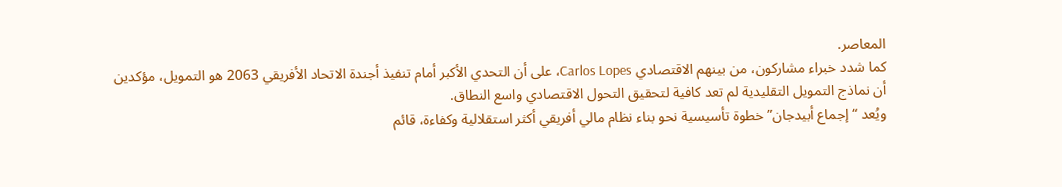المعاصر.
كما شدد خبراء مشاركون، من بينهم الاقتصادي Carlos Lopes، على أن التحدي الأكبر أمام تنفيذ أجندة الاتحاد الأفريقي 2063 هو التمويل، مؤكدين أن نماذج التمويل التقليدية لم تعد كافية لتحقيق التحول الاقتصادي واسع النطاق.
ويُعد “إجماع أبيدجان” خطوة تأسيسية نحو بناء نظام مالي أفريقي أكثر استقلالية وكفاءة، قائم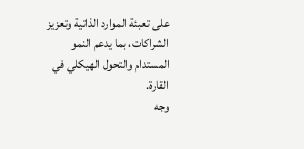على تعبئة الموارد الذاتية وتعزيز الشراكات، بما يدعم النمو المستدام والتحول الهيكلي في القارة.
وجه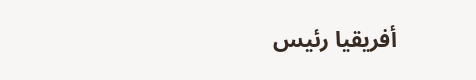أفريقيا رئيس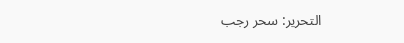التحرير: سحر رجب